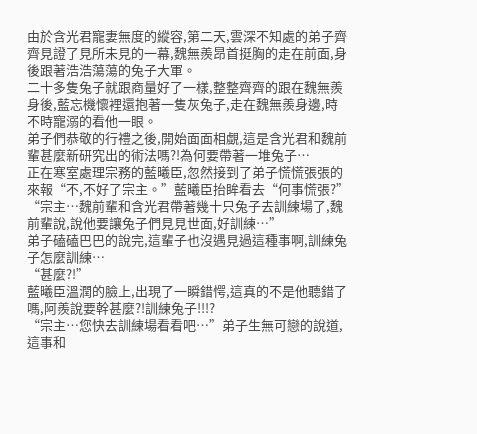由於含光君寵妻無度的縱容,第二天,雲深不知處的弟子齊齊見證了見所未見的一幕,魏無羨昂首挺胸的走在前面,身後跟著浩浩蕩蕩的兔子大軍。
二十多隻兔子就跟商量好了一樣,整整齊齊的跟在魏無羨身後,藍忘機懷裡還抱著一隻灰兔子,走在魏無羨身邊,時不時寵溺的看他一眼。
弟子們恭敬的行禮之後,開始面面相覷,這是含光君和魏前輩甚麼新研究出的術法嗎?!為何要帶著一堆兔子…
正在寒室處理宗務的藍曦臣,忽然接到了弟子慌慌張張的來報“不,不好了宗主。”藍曦臣抬眸看去“何事慌張?”
“宗主…魏前輩和含光君帶著幾十只兔子去訓練場了,魏前輩說,說他要讓兔子們見見世面,好訓練…”
弟子磕磕巴巴的說完,這輩子也沒遇見過這種事啊,訓練兔子怎麼訓練…
“甚麼?!”
藍曦臣溫潤的臉上,出現了一瞬錯愕,這真的不是他聽錯了嗎,阿羨說要幹甚麼?!訓練兔子!!!?
“宗主…您快去訓練場看看吧…”弟子生無可戀的說道,這事和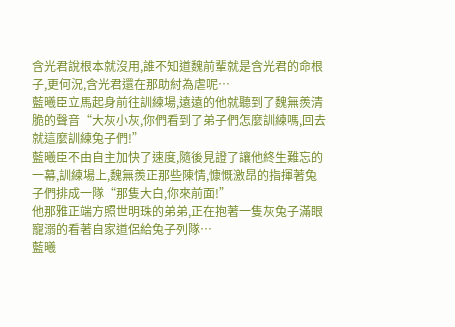含光君說根本就沒用,誰不知道魏前輩就是含光君的命根子,更何況,含光君還在那助紂為虐呢…
藍曦臣立馬起身前往訓練場,遠遠的他就聽到了魏無羨清脆的聲音“大灰小灰,你們看到了弟子們怎麼訓練嗎,回去就這麼訓練兔子們!”
藍曦臣不由自主加快了速度,隨後見證了讓他終生難忘的一幕,訓練場上,魏無羨正那些陳情,慷慨激昂的指揮著兔子們排成一隊“那隻大白,你來前面!”
他那雅正端方照世明珠的弟弟,正在抱著一隻灰兔子滿眼寵溺的看著自家道侶給兔子列隊…
藍曦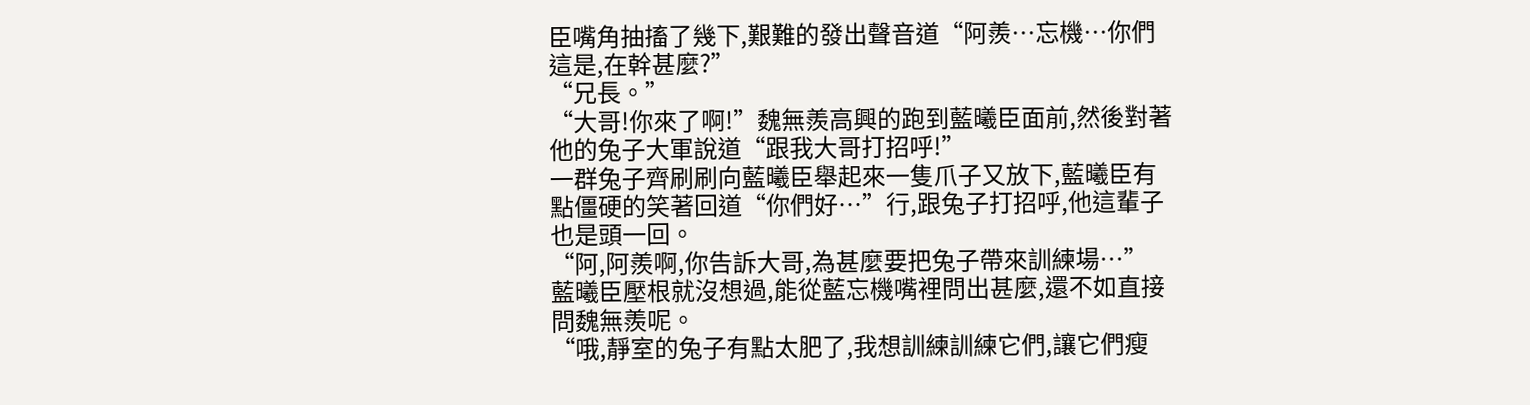臣嘴角抽搐了幾下,艱難的發出聲音道“阿羨…忘機…你們這是,在幹甚麼?”
“兄長。”
“大哥!你來了啊!”魏無羨高興的跑到藍曦臣面前,然後對著他的兔子大軍說道“跟我大哥打招呼!”
一群兔子齊刷刷向藍曦臣舉起來一隻爪子又放下,藍曦臣有點僵硬的笑著回道“你們好…”行,跟兔子打招呼,他這輩子也是頭一回。
“阿,阿羨啊,你告訴大哥,為甚麼要把兔子帶來訓練場…”
藍曦臣壓根就沒想過,能從藍忘機嘴裡問出甚麼,還不如直接問魏無羨呢。
“哦,靜室的兔子有點太肥了,我想訓練訓練它們,讓它們瘦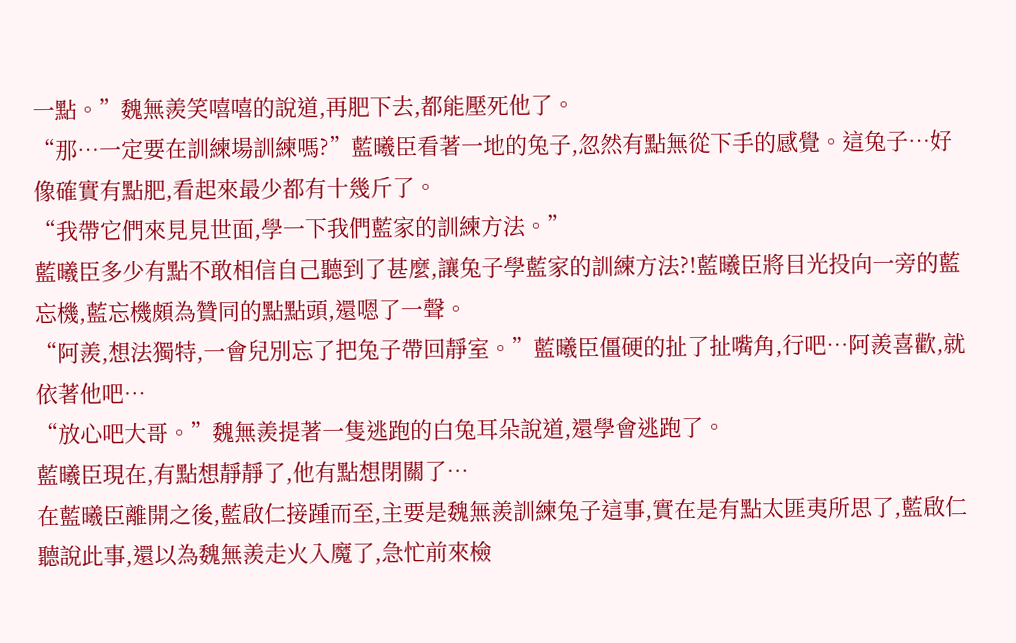一點。”魏無羨笑嘻嘻的說道,再肥下去,都能壓死他了。
“那…一定要在訓練場訓練嗎?”藍曦臣看著一地的兔子,忽然有點無從下手的感覺。這兔子…好像確實有點肥,看起來最少都有十幾斤了。
“我帶它們來見見世面,學一下我們藍家的訓練方法。”
藍曦臣多少有點不敢相信自己聽到了甚麼,讓兔子學藍家的訓練方法?!藍曦臣將目光投向一旁的藍忘機,藍忘機頗為贊同的點點頭,還嗯了一聲。
“阿羨,想法獨特,一會兒別忘了把兔子帶回靜室。”藍曦臣僵硬的扯了扯嘴角,行吧…阿羨喜歡,就依著他吧…
“放心吧大哥。”魏無羨提著一隻逃跑的白兔耳朵說道,還學會逃跑了。
藍曦臣現在,有點想靜靜了,他有點想閉關了…
在藍曦臣離開之後,藍啟仁接踵而至,主要是魏無羨訓練兔子這事,實在是有點太匪夷所思了,藍啟仁聽說此事,還以為魏無羨走火入魔了,急忙前來檢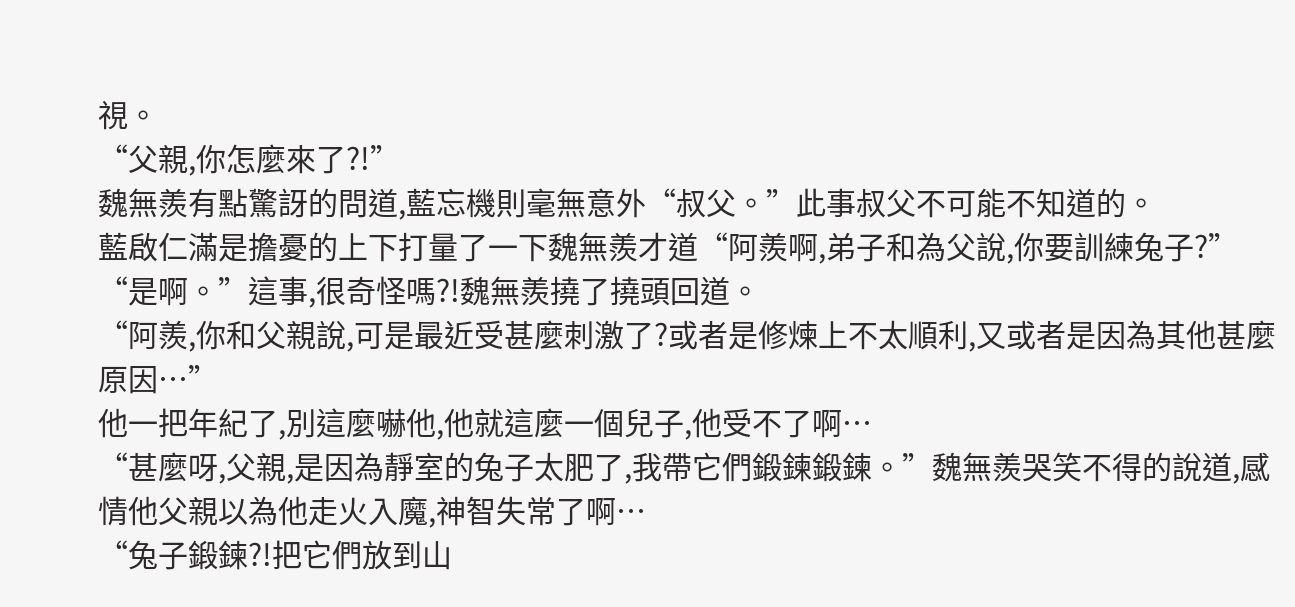視。
“父親,你怎麼來了?!”
魏無羨有點驚訝的問道,藍忘機則毫無意外“叔父。”此事叔父不可能不知道的。
藍啟仁滿是擔憂的上下打量了一下魏無羨才道“阿羨啊,弟子和為父說,你要訓練兔子?”
“是啊。”這事,很奇怪嗎?!魏無羨撓了撓頭回道。
“阿羨,你和父親說,可是最近受甚麼刺激了?或者是修煉上不太順利,又或者是因為其他甚麼原因…”
他一把年紀了,別這麼嚇他,他就這麼一個兒子,他受不了啊…
“甚麼呀,父親,是因為靜室的兔子太肥了,我帶它們鍛鍊鍛鍊。”魏無羨哭笑不得的說道,感情他父親以為他走火入魔,神智失常了啊…
“兔子鍛鍊?!把它們放到山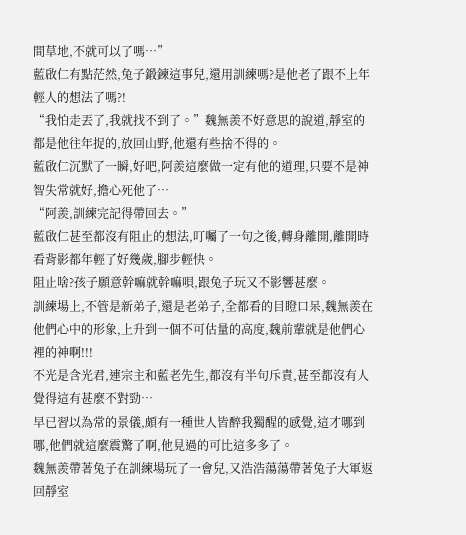間草地,不就可以了嗎…”
藍啟仁有點茫然,兔子鍛鍊這事兒,還用訓練嗎?是他老了跟不上年輕人的想法了嗎?!
“我怕走丟了,我就找不到了。”魏無羨不好意思的說道,靜室的都是他往年捉的,放回山野,他還有些捨不得的。
藍啟仁沉默了一瞬,好吧,阿羨這麼做一定有他的道理,只要不是神智失常就好,擔心死他了…
“阿羨,訓練完記得帶回去。”
藍啟仁甚至都沒有阻止的想法,叮囑了一句之後,轉身離開,離開時看背影都年輕了好幾歲,腳步輕快。
阻止啥?孩子願意幹嘛就幹嘛唄,跟兔子玩又不影響甚麼。
訓練場上,不管是新弟子,還是老弟子,全都看的目瞪口呆,魏無羨在他們心中的形象,上升到一個不可估量的高度,魏前輩就是他們心裡的神啊!!!
不光是含光君,連宗主和藍老先生,都沒有半句斥責,甚至都沒有人覺得這有甚麼不對勁…
早已習以為常的景儀,頗有一種世人皆醉我獨醒的感覺,這才哪到哪,他們就這麼震驚了啊,他見過的可比這多多了。
魏無羨帶著兔子在訓練場玩了一會兒,又浩浩蕩蕩帶著兔子大軍返回靜室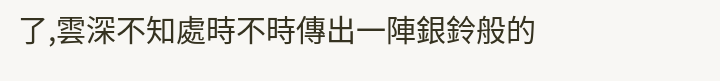了,雲深不知處時不時傳出一陣銀鈴般的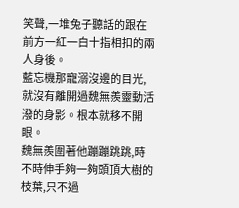笑聲,一堆兔子聽話的跟在前方一紅一白十指相扣的兩人身後。
藍忘機那寵溺沒邊的目光,就沒有離開過魏無羨靈動活潑的身影。根本就移不開眼。
魏無羨圍著他蹦蹦跳跳,時不時伸手夠一夠頭頂大樹的枝葉,只不過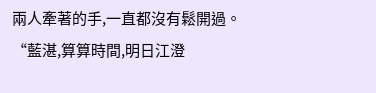兩人牽著的手,一直都沒有鬆開過。
“藍湛,算算時間,明日江澄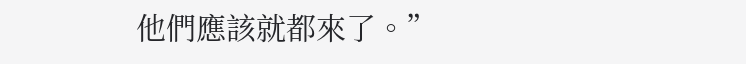他們應該就都來了。”